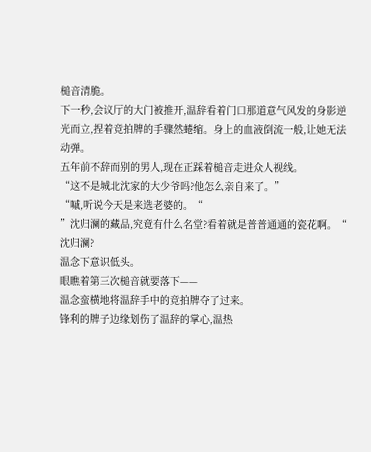槌音清脆。
下一秒,会议厅的大门被推开,温辞看着门口那道意气风发的身影逆光而立,捏着竞拍牌的手骤然蜷缩。身上的血液倒流一般,让她无法动弹。
五年前不辞而别的男人,现在正踩着槌音走进众人视线。
“这不是城北沈家的大少爷吗?他怎么亲自来了。”
“嘁,听说今天是来选老婆的。“
”沈归澜的藏品,究竟有什么名堂?看着就是普普通通的瓷花啊。“
沈归澜?
温念下意识低头。
眼瞧着第三次槌音就要落下——
温念蛮横地将温辞手中的竞拍牌夺了过来。
锋利的牌子边缘划伤了温辞的掌心,温热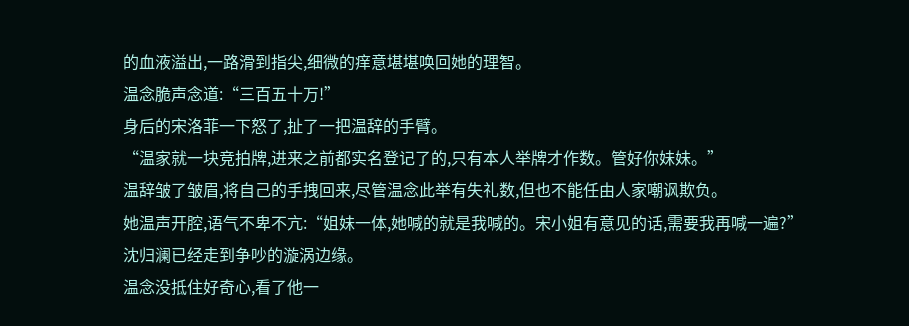的血液溢出,一路滑到指尖,细微的痒意堪堪唤回她的理智。
温念脆声念道:“三百五十万!”
身后的宋洛菲一下怒了,扯了一把温辞的手臂。
“温家就一块竞拍牌,进来之前都实名登记了的,只有本人举牌才作数。管好你妹妹。”
温辞皱了皱眉,将自己的手拽回来,尽管温念此举有失礼数,但也不能任由人家嘲讽欺负。
她温声开腔,语气不卑不亢:“姐妹一体,她喊的就是我喊的。宋小姐有意见的话,需要我再喊一遍?”
沈归澜已经走到争吵的漩涡边缘。
温念没抵住好奇心,看了他一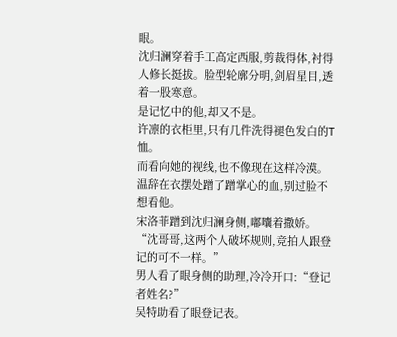眼。
沈归澜穿着手工高定西服,剪裁得体,衬得人修长挺拔。脸型轮廓分明,剑眉星目,透着一股寒意。
是记忆中的他,却又不是。
许凛的衣柜里,只有几件洗得褪色发白的T恤。
而看向她的视线,也不像现在这样冷漠。
温辞在衣摆处蹭了蹭掌心的血,别过脸不想看他。
宋洛菲蹭到沈归澜身侧,嘟囔着撒娇。
“沈哥哥,这两个人破坏规则,竞拍人跟登记的可不一样。”
男人看了眼身侧的助理,冷冷开口:“登记者姓名?”
吴特助看了眼登记表。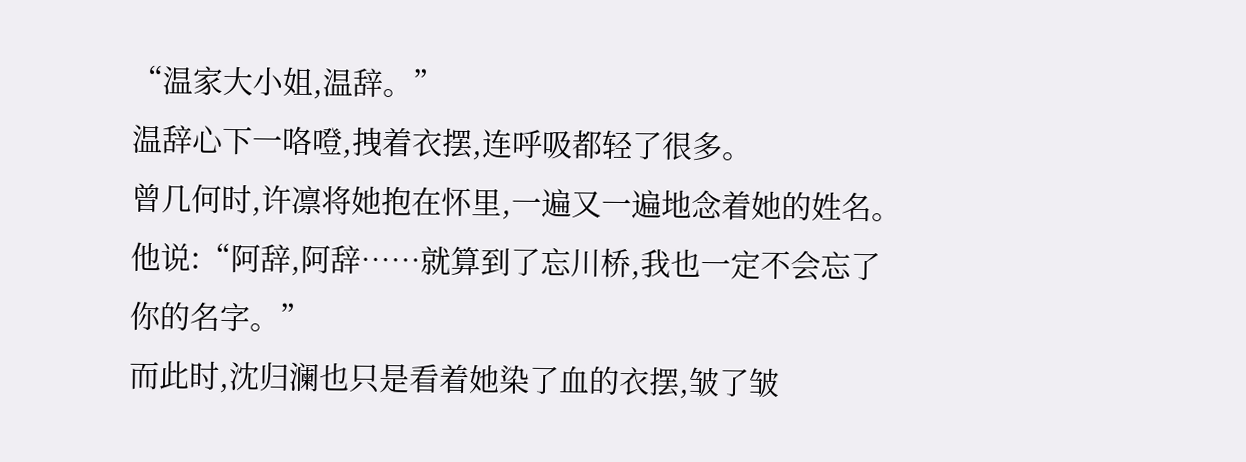“温家大小姐,温辞。”
温辞心下一咯噔,拽着衣摆,连呼吸都轻了很多。
曾几何时,许凛将她抱在怀里,一遍又一遍地念着她的姓名。
他说:“阿辞,阿辞……就算到了忘川桥,我也一定不会忘了你的名字。”
而此时,沈归澜也只是看着她染了血的衣摆,皱了皱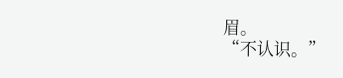眉。
“不认识。”